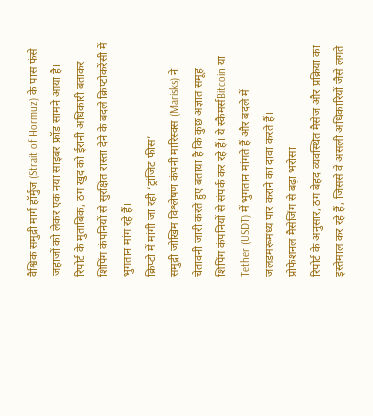वैश्विक समुद्री मार्ग हॉर्मुज (Strait of Hormuz) के पास फंसे जहाजों को लेकर एक नया साइबर फ्रॉड सामने आया है। रिपोर्ट के मुताबिक, ठग खुद को ईरानी अधिकारी बताकर शिपिंग कंपनियों से सुरक्षित रास्ता देने के बदले क्रिप्टोकरेंसी में भुगतान मांग रहे हैं।
क्रिप्टो में मांगी जा रही ‘ट्रांजिट फीस’
समुद्री जोखिम विश्लेषण कंपनी मारिस्क्स (Marisks) ने चेतावनी जारी करते हुए बताया है कि कुछ अज्ञात समूह शिपिंग कंपनियों से संपर्क कर रहे हैं। ये स्कैमर्सBitcoin या Tether (USDT) में भुगतान मांगते हैं और बदले में जलडमरूमध्य पार कराने का दावा करते हैं।
प्रोफेशनल मैसेजिंग से बढ़ा भरोसा
रिपोर्ट के अनुसार, ठग बेहद व्यवस्थित मैसेज और प्रक्रिया का इस्तेमाल कर रहे हैं, जिससे वे असली अधिकारियों जैसे लगते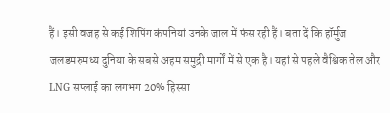हैं। इसी वजह से कई शिपिंग कंपनियां उनके जाल में फंस रही हैं। बता दें कि हॉर्मुज जलडमरुमध्य दुनिया के सबसे अहम समुद्री मार्गों में से एक है। यहां से पहले वैश्विक तेल और LNG सप्लाई का लगभग 20% हिस्सा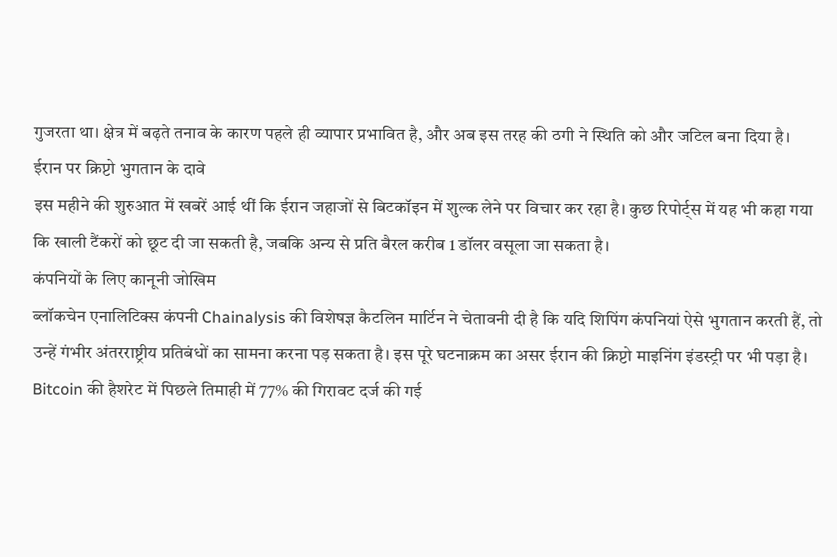गुजरता था। क्षेत्र में बढ़ते तनाव के कारण पहले ही व्यापार प्रभावित है, और अब इस तरह की ठगी ने स्थिति को और जटिल बना दिया है।
ईरान पर क्रिप्टो भुगतान के दावे
इस महीने की शुरुआत में खबरें आई थीं कि ईरान जहाजों से बिटकॉइन में शुल्क लेने पर विचार कर रहा है। कुछ रिपोर्ट्स में यह भी कहा गया कि खाली टैंकरों को छूट दी जा सकती है, जबकि अन्य से प्रति बैरल करीब 1 डॉलर वसूला जा सकता है।
कंपनियों के लिए कानूनी जोखिम
ब्लॉकचेन एनालिटिक्स कंपनी Chainalysis की विशेषज्ञ कैटलिन मार्टिन ने चेतावनी दी है कि यदि शिपिंग कंपनियां ऐसे भुगतान करती हैं, तो उन्हें गंभीर अंतरराष्ट्रीय प्रतिबंधों का सामना करना पड़ सकता है। इस पूरे घटनाक्रम का असर ईरान की क्रिप्टो माइनिंग इंडस्ट्री पर भी पड़ा है। Bitcoin की हैशरेट में पिछले तिमाही में 77% की गिरावट दर्ज की गई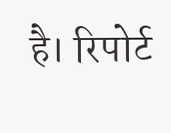है। रिपोर्ट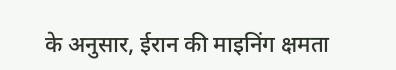के अनुसार, ईरान की माइनिंग क्षमता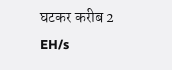घटकर करीब 2 EH/s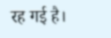रह गई है।